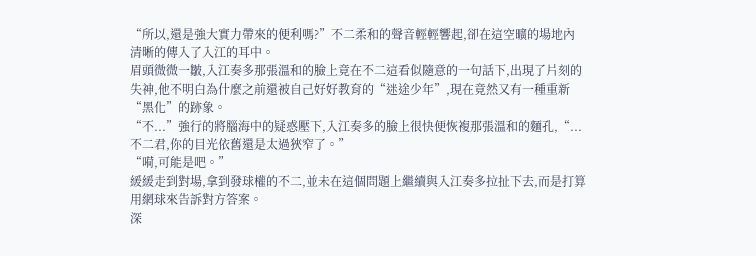“所以,還是強大實力帶來的便利嗎?”不二柔和的聲音輕輕響起,卻在這空曠的場地內清晰的傳入了入江的耳中。
眉頭微微一皺,入江奏多那張溫和的臉上竟在不二這看似隨意的一句話下,出現了片刻的失神,他不明白為什麼之前還被自己好好教育的“迷途少年”,現在竟然又有一種重新“黑化”的跡象。
“不...”強行的將腦海中的疑惑壓下,入江奏多的臉上很快便恢複那張溫和的麵孔,“...不二君,你的目光依舊還是太過狹窄了。”
“嗬,可能是吧。”
緩緩走到對場,拿到發球權的不二,並未在這個問題上繼續與入江奏多拉扯下去,而是打算用網球來告訴對方答案。
深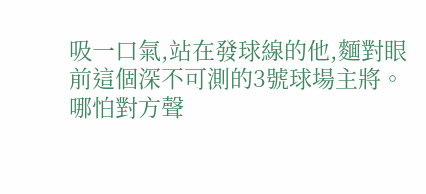吸一口氣,站在發球線的他,麵對眼前這個深不可測的3號球場主將。
哪怕對方聲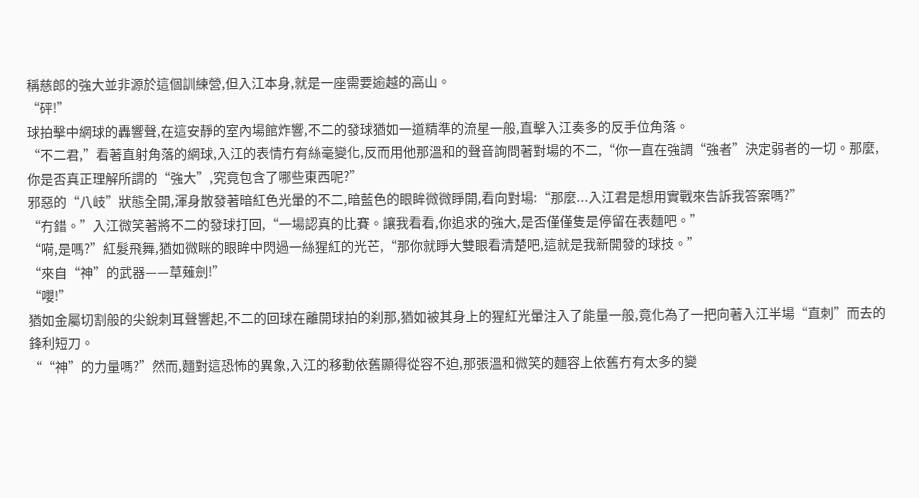稱慈郎的強大並非源於這個訓練營,但入江本身,就是一座需要逾越的高山。
“砰!”
球拍擊中網球的轟響聲,在這安靜的室內場館炸響,不二的發球猶如一道精準的流星一般,直擊入江奏多的反手位角落。
“不二君,”看著直射角落的網球,入江的表情冇有絲毫變化,反而用他那溫和的聲音詢問著對場的不二,“你一直在強調“強者”決定弱者的一切。那麼,你是否真正理解所謂的“強大”,究竟包含了哪些東西呢?”
邪惡的“八岐”狀態全開,渾身散發著暗紅色光暈的不二,暗藍色的眼眸微微睜開,看向對場:“那麼...入江君是想用實戰來告訴我答案嗎?”
“冇錯。”入江微笑著將不二的發球打回,“一場認真的比賽。讓我看看,你追求的強大,是否僅僅隻是停留在表麵吧。”
“嗬,是嗎?”紅髮飛舞,猶如微眯的眼眸中閃過一絲猩紅的光芒,“那你就睜大雙眼看清楚吧,這就是我新開發的球技。”
“來自“神”的武器——草薙劍!”
“嚶!”
猶如金屬切割般的尖銳刺耳聲響起,不二的回球在離開球拍的刹那,猶如被其身上的猩紅光暈注入了能量一般,竟化為了一把向著入江半場“直刺”而去的鋒利短刀。
““神”的力量嗎?”然而,麵對這恐怖的異象,入江的移動依舊顯得從容不迫,那張溫和微笑的麵容上依舊冇有太多的變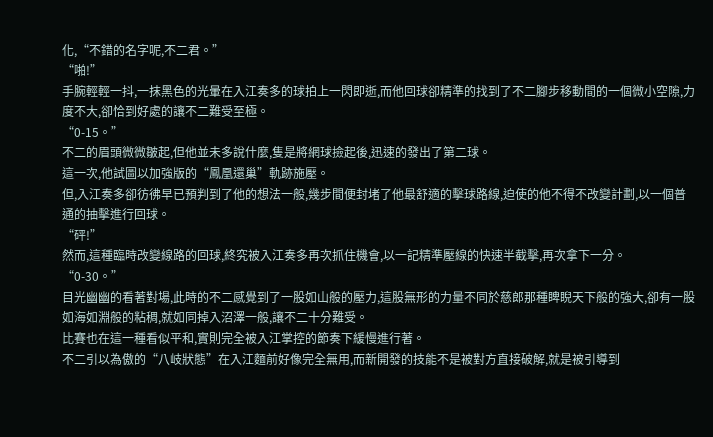化,“不錯的名字呢,不二君。”
“啪!”
手腕輕輕一抖,一抹黑色的光暈在入江奏多的球拍上一閃即逝,而他回球卻精準的找到了不二腳步移動間的一個微小空隙,力度不大,卻恰到好處的讓不二難受至極。
“0-15。”
不二的眉頭微微皺起,但他並未多說什麼,隻是將網球撿起後,迅速的發出了第二球。
這一次,他試圖以加強版的“鳳凰還巢”軌跡施壓。
但,入江奏多卻彷彿早已預判到了他的想法一般,幾步間便封堵了他最舒適的擊球路線,迫使的他不得不改變計劃,以一個普通的抽擊進行回球。
“砰!”
然而,這種臨時改變線路的回球,終究被入江奏多再次抓住機會,以一記精準壓線的快速半截擊,再次拿下一分。
“0-30。”
目光幽幽的看著對場,此時的不二感覺到了一股如山般的壓力,這股無形的力量不同於慈郎那種睥睨天下般的強大,卻有一股如海如淵般的粘稠,就如同掉入沼澤一般,讓不二十分難受。
比賽也在這一種看似平和,實則完全被入江掌控的節奏下緩慢進行著。
不二引以為傲的“八岐狀態”在入江麵前好像完全無用,而新開發的技能不是被對方直接破解,就是被引導到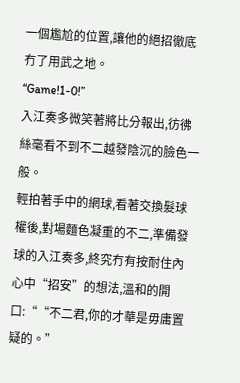一個尷尬的位置,讓他的絕招徹底冇了用武之地。
“Game!1-0!”
入江奏多微笑著將比分報出,彷彿絲毫看不到不二越發陰沉的臉色一般。
輕拍著手中的網球,看著交換髮球權後,對場麵色凝重的不二,準備發球的入江奏多,終究冇有按耐住內心中“招安”的想法,溫和的開口:““不二君,你的才華是毋庸置疑的。”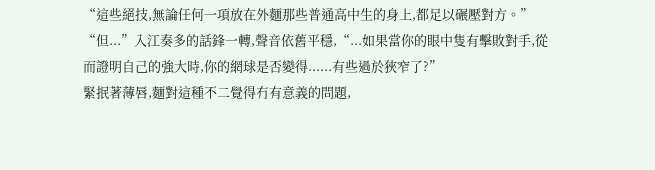“這些絕技,無論任何一項放在外麵那些普通高中生的身上,都足以碾壓對方。”
“但...”入江奏多的話鋒一轉,聲音依舊平穩,“...如果當你的眼中隻有擊敗對手,從而證明自己的強大時,你的網球是否變得......有些過於狹窄了?”
緊抿著薄唇,麵對這種不二覺得冇有意義的問題,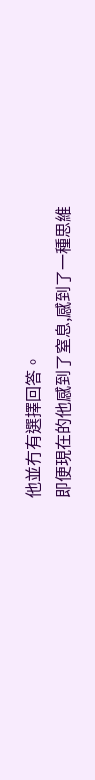他並冇有選擇回答。
即便現在的他感到了窒息,感到了一種思維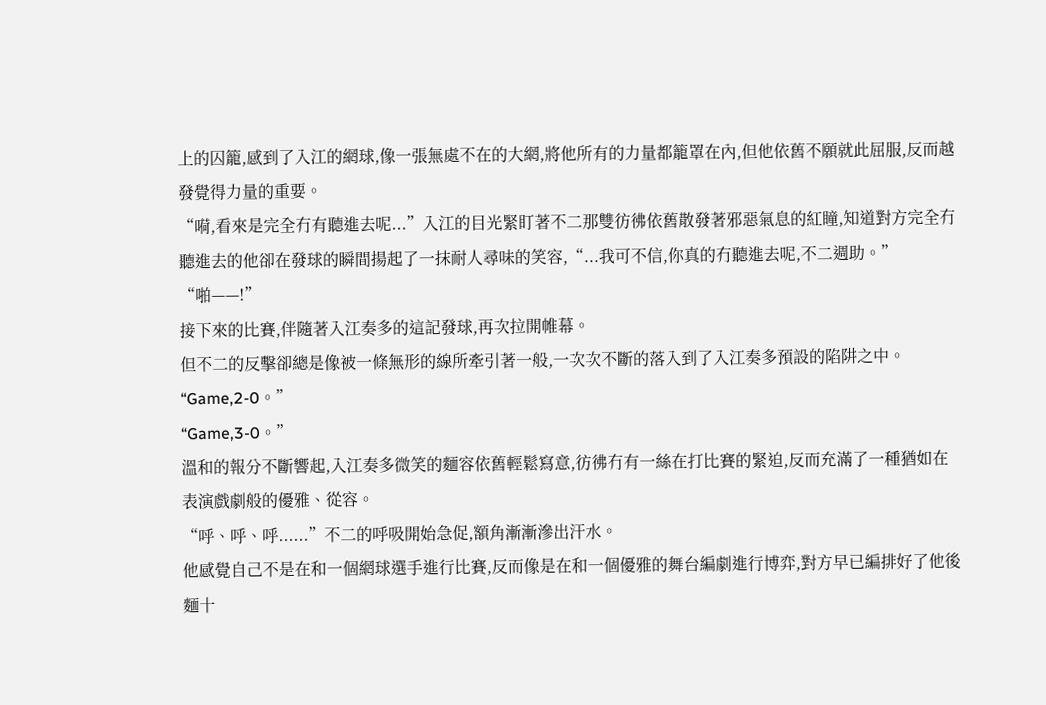上的囚籠,感到了入江的網球,像一張無處不在的大網,將他所有的力量都籠罩在內,但他依舊不願就此屈服,反而越發覺得力量的重要。
“嗬,看來是完全冇有聽進去呢...”入江的目光緊盯著不二那雙彷彿依舊散發著邪惡氣息的紅瞳,知道對方完全冇聽進去的他卻在發球的瞬間揚起了一抹耐人尋味的笑容,“...我可不信,你真的冇聽進去呢,不二週助。”
“啪——!”
接下來的比賽,伴隨著入江奏多的這記發球,再次拉開帷幕。
但不二的反擊卻總是像被一條無形的線所牽引著一般,一次次不斷的落入到了入江奏多預設的陷阱之中。
“Game,2-0。”
“Game,3-0。”
溫和的報分不斷響起,入江奏多微笑的麵容依舊輕鬆寫意,彷彿冇有一絲在打比賽的緊迫,反而充滿了一種猶如在表演戲劇般的優雅、從容。
“呼、呼、呼......”不二的呼吸開始急促,額角漸漸滲出汗水。
他感覺自己不是在和一個網球選手進行比賽,反而像是在和一個優雅的舞台編劇進行博弈,對方早已編排好了他後麵十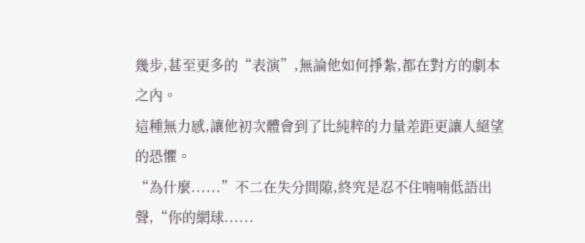幾步,甚至更多的“表演”,無論他如何掙紮,都在對方的劇本之內。
這種無力感,讓他初次體會到了比純粹的力量差距更讓人絕望的恐懼。
“為什麼......”不二在失分間隙,終究是忍不住喃喃低語出聲,“你的網球......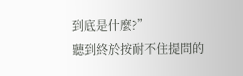到底是什麼?”
聽到終於按耐不住提問的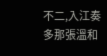不二,入江奏多那張溫和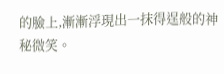的臉上,漸漸浮現出一抹得逞般的神秘微笑。